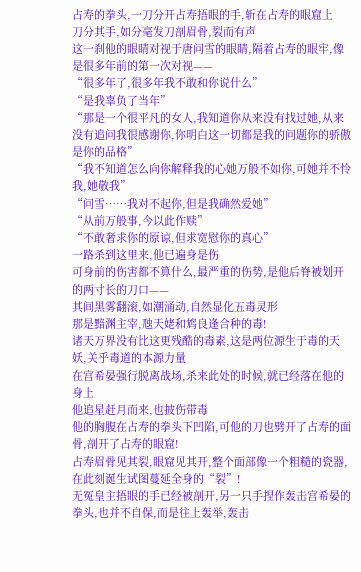占寿的拳头,一刀分开占寿捂眼的手,斩在占寿的眼窟上
刀分其手,如分毫发刀剖眉骨,裂而有声
这一刹他的眼睛对视于唐问雪的眼睛,隔着占寿的眼牢,像是很多年前的第一次对视——
“很多年了,很多年我不敢和你说什么”
“是我辜负了当年”
“那是一个很平凡的女人,我知道你从来没有找过她,从来没有追问我很感谢你,你明白这一切都是我的问题你的骄傲是你的品格”
“我不知道怎么向你解释我的心她万般不如你,可她并不怜我,她敬我”
“问雪……我对不起你,但是我确然爱她”
“从前万般事,今以此作赎”
“不敢奢求你的原谅,但求宽慰你的真心”
一路杀到这里来,他已遍身是伤
可身前的伤害都不算什么,最严重的伤势,是他后脊被划开的两寸长的刀口——
其间黑雾翻滚,如潮涌动,自然显化五毒灵形
那是黯渊主宰,虺天姥和鸩良逢合种的毒!
诸天万界没有比这更残酷的毒素,这是两位源生于毒的天妖,关乎毒道的本源力量
在宫希晏强行脱离战场,杀来此处的时候,就已经落在他的身上
他追星赶月而来,也披伤带毒
他的胸腹在占寿的拳头下凹陷,可他的刀也劈开了占寿的面骨,剖开了占寿的眼窟!
占寿眉骨见其裂,眼窟见其开,整个面部像一个粗糙的瓷器,在此刻诞生试图蔓延全身的“裂”!
无冤皇主捂眼的手已经被剖开,另一只手捏作轰击宫希晏的拳头,也并不自保,而是往上轰举,轰击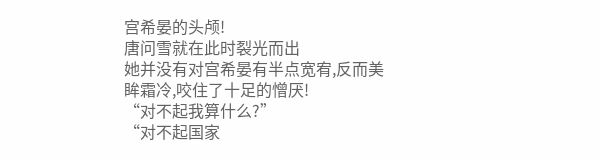宫希晏的头颅!
唐问雪就在此时裂光而出
她并没有对宫希晏有半点宽宥,反而美眸霜冷,咬住了十足的憎厌!
“对不起我算什么?”
“对不起国家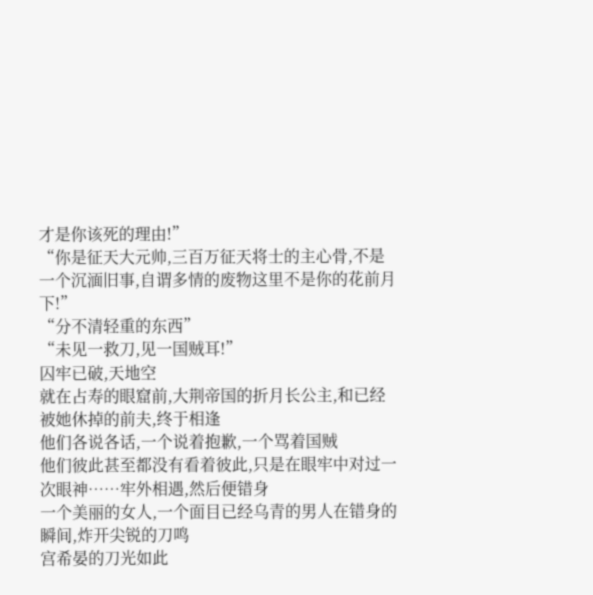才是你该死的理由!”
“你是征天大元帅,三百万征天将士的主心骨,不是一个沉湎旧事,自谓多情的废物这里不是你的花前月下!”
“分不清轻重的东西”
“未见一救刀,见一国贼耳!”
囚牢已破,天地空
就在占寿的眼窟前,大荆帝国的折月长公主,和已经被她休掉的前夫,终于相逢
他们各说各话,一个说着抱歉,一个骂着国贼
他们彼此甚至都没有看着彼此,只是在眼牢中对过一次眼神……牢外相遇,然后便错身
一个美丽的女人,一个面目已经乌青的男人在错身的瞬间,炸开尖锐的刀鸣
宫希晏的刀光如此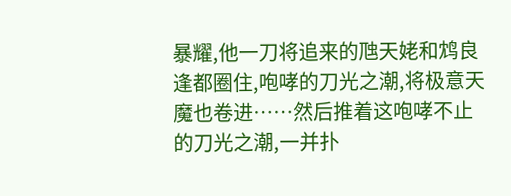暴耀,他一刀将追来的虺天姥和鸩良逢都圈住,咆哮的刀光之潮,将极意天魔也卷进……然后推着这咆哮不止的刀光之潮,一并扑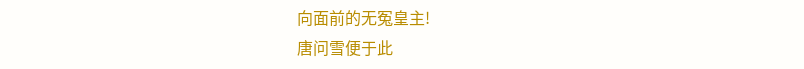向面前的无冤皇主!
唐问雪便于此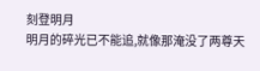刻登明月
明月的碎光已不能追,就像那淹没了两尊天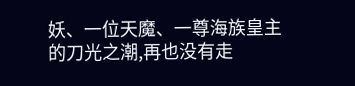妖、一位天魔、一尊海族皇主的刀光之潮,再也没有走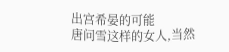出宫希晏的可能
唐问雪这样的女人,当然